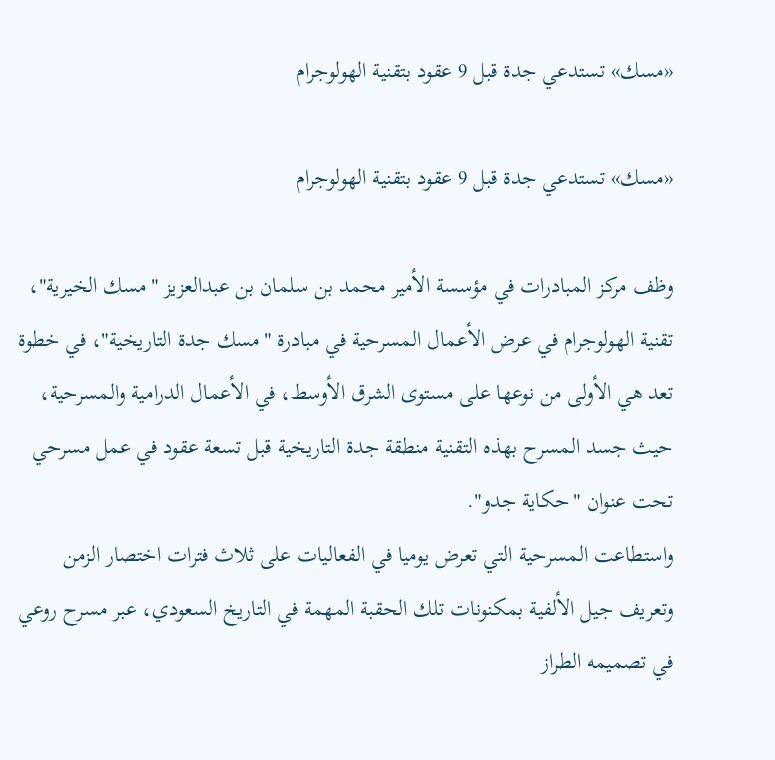«مسك» تستدعي جدة قبل 9 عقود بتقنية الهولوجرام

«مسك» تستدعي جدة قبل 9 عقود بتقنية الهولوجرام

وظف مركز المبادرات في مؤسسة الأمير محمد بن سلمان بن عبدالعزيز "مسك الخيرية"، تقنية الهولوجرام في عرض الأعمال المسرحية في مبادرة "مسك جدة التاريخية"، في خطوة تعد هي الأولى من نوعها على مستوى الشرق الأوسط، في الأعمال الدرامية والمسرحية، حيث جسد المسرح بهذه التقنية منطقة جدة التاريخية قبل تسعة عقود في عمل مسرحي تحت عنوان "حكاية جدو".
واستطاعت المسرحية التي تعرض يوميا في الفعاليات على ثلاث فترات اختصار الزمن وتعريف جيل الألفية بمكنونات تلك الحقبة المهمة في التاريخ السعودي، عبر مسرح روعي في تصميمه الطراز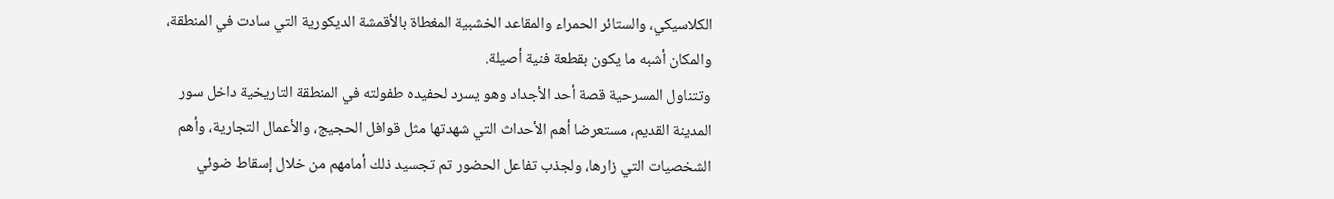الكلاسيكي، والستائر الحمراء والمقاعد الخشبية المغطاة بالأقمشة الديكورية التي سادت في المنطقة، والمكان أشبه ما يكون بقطعة فنية أصيلة.
وتتناول المسرحية قصة أحد الأجداد وهو يسرد لحفيده طفولته في المنطقة التاريخية داخل سور المدينة القديم، مستعرضا أهم الأحداث التي شهدتها مثل قوافل الحجيج، والأعمال التجارية، وأهم الشخصيات التي زارها، ولجذب تفاعل الحضور تم تجسيد ذلك أمامهم من خلال إسقاط ضوئي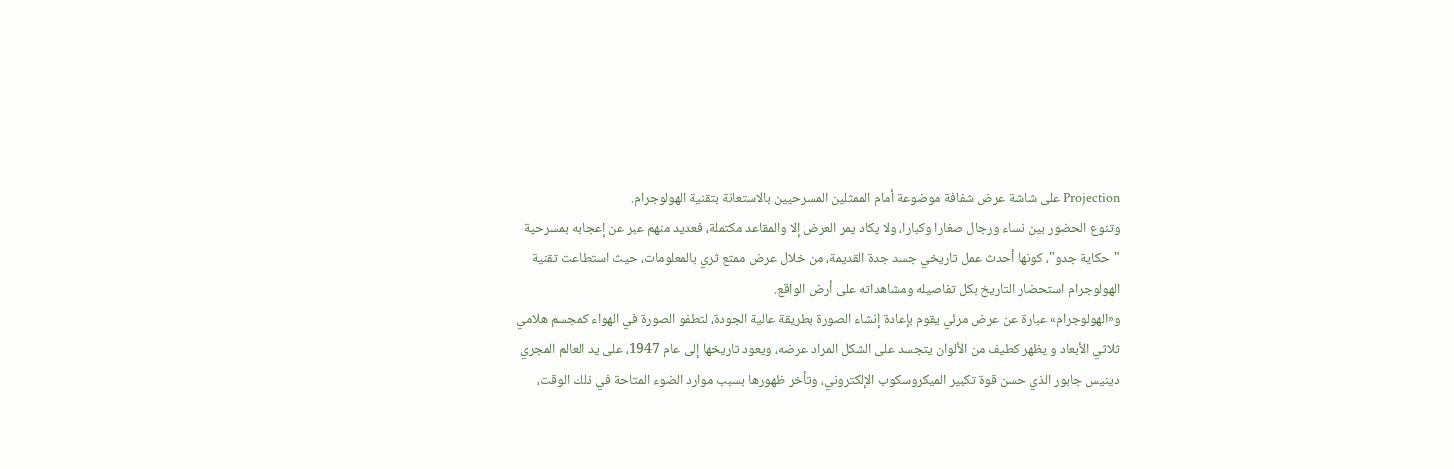Projection على شاشة عرض شفافة موضوعة أمام الممثلين المسرحيين بالاستعانة بتقنية الهولوجرام.
وتنوع الحضور بين نساء ورجال صغارا وكبارا، ولا يكاد يمر العرض إلا والمقاعد مكتملة، فعديد منهم عبر عن إعجابه بمسرحية "حكاية جدو"، كونها أحدث عمل تاريخي جسد جدة القديمة، من خلال عرض ممتع ثري بالمعلومات، حيث استطاعت تقنية الهولوجرام استحضار التاريخ بكل تفاصيله ومشاهداته على أرض الواقع.
و«الهولوجرام» عبارة عن عرض مرئي يقوم بإعادة إنشاء الصورة بطريقة عالية الجودة، لتطفو الصورة في الهواء كمجسم هلامي ثلاثي الأبعاد و يظهر كطيف من الألوان يتجسد على الشكل المراد عرضه، ويعود تاريخها إلى عام 1947، على يد العالم المجري دينيس جابور الذي حسن قوة تكبير الميكروسكوب الإلكتروني، وتأخر ظهورها بسبب موارد الضوء المتاحة في ذلك الوقت،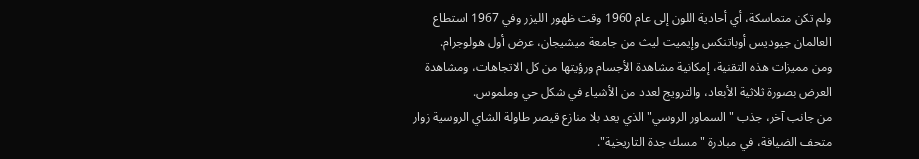ولم تكن متماسكة، أي أحادية اللون إلى عام 1960 وقت ظهور الليزر وفي 1967 استطاع العالمان جيوديس أوباتنكس وإيميت ليث من جامعة ميشيجان، عرض أول هولوجرام.
ومن مميزات هذه التقنية، إمكانية مشاهدة الأجسام ورؤيتها من كل الاتجاهات، ومشاهدة العرض بصورة ثلاثية الأبعاد، والترويج لعدد من الأشياء في شكل حي وملموس.
من جانب آخر، جذب "السماور الروسي" الذي يعد بلا منازع قيصر طاولة الشاي الروسية زوار متحف الضيافة، في مبادرة "مسك جدة التاريخية".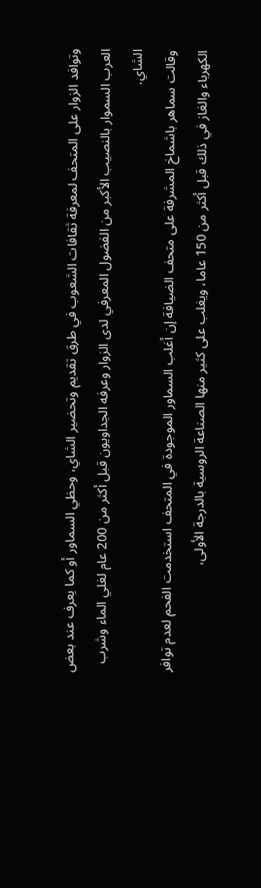وتوافد الزوار على المتحف لمعرفة ثقافات الشعوب في طرق تقديم وتحضير الشاي، وحظي السماور أو كما يعرف عند بعض العرب السموار بالنصيب الأكبر من الفضول المعرفي لدى الزوار وعرفه الجداويون قبل أكثر من 200 عام لغلي الماء وشرب الشاي.
وقالت سماهر باشماخ المشرفة على متحف الضيافة إن أغلب السماور الموجودة في المتحف استخدمت الفحم لعدم توافر الكهرباء والغاز في ذلك قبل أكثر من 150 عاما، ويغلب على كثير منها الصناعة الروسية بالدرجة الأولى،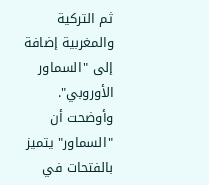ثم التركية والمغربية إضافة إلى "السماور الأوروبي".
وأوضحت أن "السماور" يتميز بالفتحات في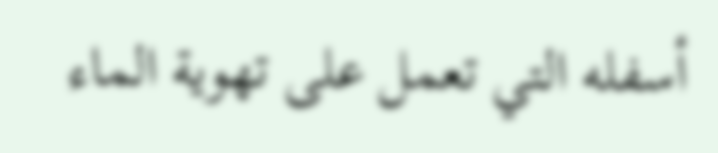أسفله التي تعمل على تهوية الماء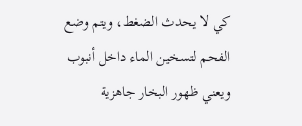كي لا يحدث الضغط، ويتم وضع الفحم لتسخين الماء داخل أنبوب ويعني ظهور البخار جاهزية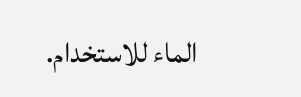الماء للاستخدام.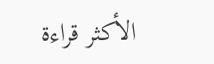الأكثر قراءة